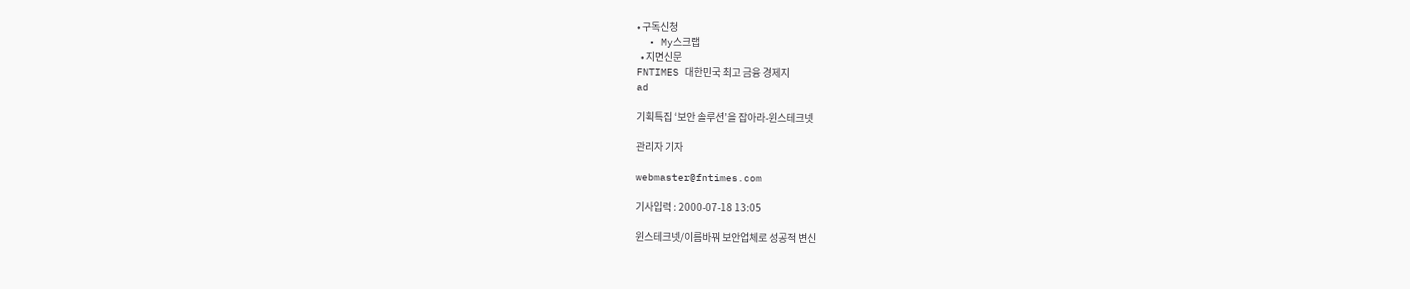• 구독신청
  • My스크랩
  • 지면신문
FNTIMES 대한민국 최고 금융 경제지
ad

기획특집 ‘보안 솔루션’을 잡아라-윈스테크넷

관리자 기자

webmaster@fntimes.com

기사입력 : 2000-07-18 13:05

윈스테크넷/이름바꿔 보안업체로 성공적 변신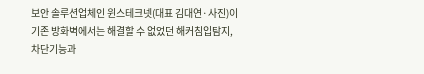보안 솔루션업체인 윈스테크넷(대표 김대연·사진)이 기존 방화벽에서는 해결할 수 없었던 해커침입탐지, 차단기능과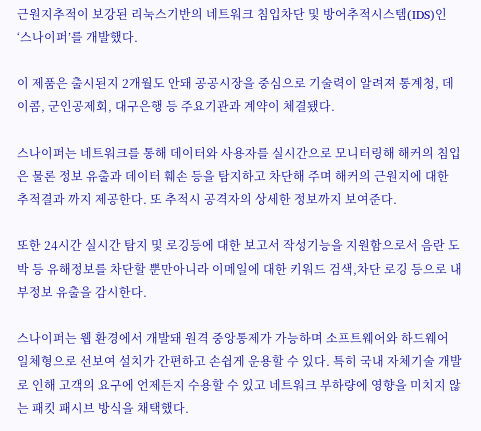근원지추적이 보강된 리눅스기반의 네트워크 침입차단 및 방어추적시스템(IDS)인 ‘스나이퍼’를 개발했다.

이 제품은 출시된지 2개월도 안돼 공공시장을 중심으로 기술력이 알려져 통계청, 데이콤, 군인공제회, 대구은행 등 주요기관과 계약이 체결됐다.

스나이퍼는 네트워크를 통해 데이터와 사용자를 실시간으로 모니터링해 해커의 침입은 물론 정보 유출과 데이터 훼손 등을 탐지하고 차단해 주며 해커의 근원지에 대한 추적결과 까지 제공한다. 또 추적시 공격자의 상세한 정보까지 보여준다.

또한 24시간 실시간 탐지 및 로깅등에 대한 보고서 작성기능을 지원함으로서 음란 도박 등 유해정보를 차단할 뿐만아니라 이메일에 대한 키워드 검색,차단 로깅 등으로 내부정보 유출을 감시한다.

스나이퍼는 웹 환경에서 개발돼 원격 중앙통제가 가능하며 소프트웨어와 하드웨어 일체형으로 선보여 설치가 간편하고 손쉽게 운용할 수 있다. 특히 국내 자체기술 개발로 인해 고객의 요구에 언제든지 수용할 수 있고 네트워크 부하량에 영향을 미치지 않는 패킷 패시브 방식을 채택했다.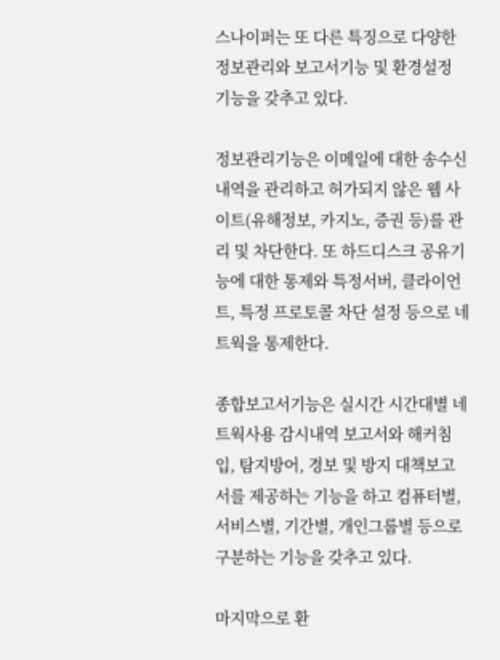스나이퍼는 또 다른 특징으로 다양한 정보관리와 보고서기능 및 환경설정 기능을 갖추고 있다.

정보관리기능은 이메일에 대한 송수신내역을 관리하고 허가되지 않은 웹 사이트(유해정보, 카지노, 증권 등)를 관리 및 차단한다. 또 하드디스크 공유기능에 대한 통제와 특정서버, 클라이언트, 특정 프로토콜 차단 설정 등으로 네트웍을 통제한다.

종합보고서기능은 실시간 시간대별 네트웍사용 감시내역 보고서와 해커침입, 탐지방어, 경보 및 방지 대책보고서를 제공하는 기능을 하고 컴퓨터별, 서비스별, 기간별, 개인그룹별 등으로 구분하는 기능을 갖추고 있다.

마지막으로 환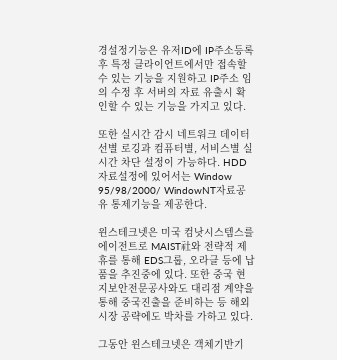경설정기능은 유저ID에 IP주소등록 후 특정 클라이언트에서만 접속할수 있는 기능을 지원하고 IP주소 임의 수정 후 서버의 자료 유출시 확인할 수 있는 기능을 가지고 있다.

또한 실시간 감시 네트워크 데이터 선별 로깅과 컴퓨터별, 서비스별 실시간 차단 설정이 가능하다. HDD자료설정에 있어서는 Window 95/98/2000/ WindowNT자료공유 통제기능을 제공한다.

윈스테크넷은 미국 컴낫시스템스를 에이전트로 MAIST社와 전략적 제휴를 통해 EDS그룹, 오라클 등에 납품을 추진중에 있다. 또한 중국 현지보안전문공사와도 대리점 계약을 통해 중국진출을 준비하는 등 해외시장 공략에도 박차를 가하고 있다.

그동안 윈스테크넷은 객체기반기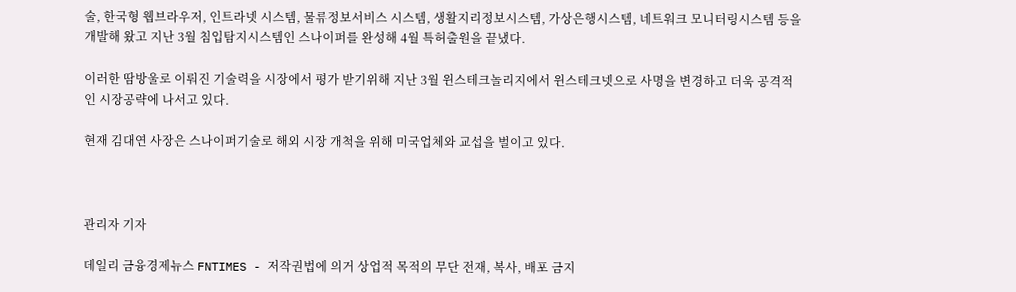술, 한국형 웹브라우저, 인트라넷 시스템, 물류정보서비스 시스템, 생활지리정보시스템, 가상은행시스템, 네트워크 모니터링시스템 등을 개발해 왔고 지난 3월 침입탐지시스템인 스나이퍼를 완성해 4월 특허출원을 끝냈다.

이러한 땀방울로 이뤄진 기술력을 시장에서 평가 받기위해 지난 3월 윈스테크놀리지에서 윈스테크넷으로 사명을 변경하고 더욱 공격적인 시장공략에 나서고 있다.

현재 김대연 사장은 스나이퍼기술로 해외 시장 개척을 위해 미국업체와 교섭을 벌이고 있다.



관리자 기자

데일리 금융경제뉴스 FNTIMES - 저작권법에 의거 상업적 목적의 무단 전재, 복사, 배포 금지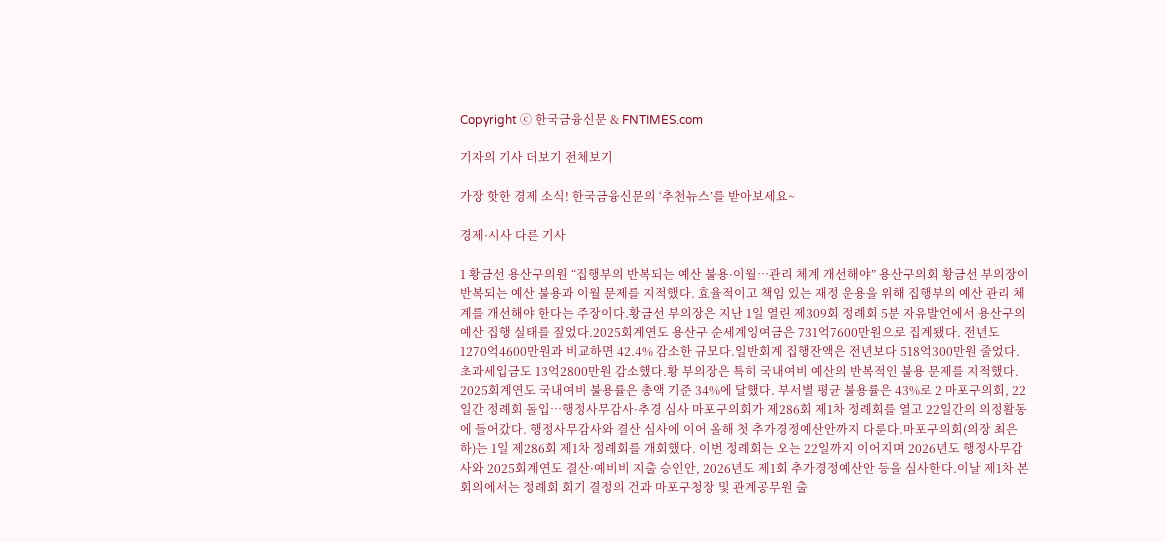Copyright ⓒ 한국금융신문 & FNTIMES.com

기자의 기사 더보기 전체보기

가장 핫한 경제 소식! 한국금융신문의 ‘추천뉴스’를 받아보세요~

경제·시사 다른 기사

1 황금선 용산구의원 “집행부의 반복되는 예산 불용·이월…관리 체계 개선해야” 용산구의회 황금선 부의장이 반복되는 예산 불용과 이월 문제를 지적했다. 효율적이고 책임 있는 재정 운용을 위해 집행부의 예산 관리 체계를 개선해야 한다는 주장이다.황금선 부의장은 지난 1일 열린 제309회 정례회 5분 자유발언에서 용산구의 예산 집행 실태를 짚었다.2025회계연도 용산구 순세계잉여금은 731억7600만원으로 집계됐다. 전년도 1270억4600만원과 비교하면 42.4% 감소한 규모다.일반회계 집행잔액은 전년보다 518억300만원 줄었다. 초과세입금도 13억2800만원 감소했다.황 부의장은 특히 국내여비 예산의 반복적인 불용 문제를 지적했다. 2025회계연도 국내여비 불용률은 총액 기준 34%에 달했다. 부서별 평균 불용률은 43%로 2 마포구의회, 22일간 정례회 돌입…행정사무감사·추경 심사 마포구의회가 제286회 제1차 정례회를 열고 22일간의 의정활동에 들어갔다. 행정사무감사와 결산 심사에 이어 올해 첫 추가경정예산안까지 다룬다.마포구의회(의장 최은하)는 1일 제286회 제1차 정례회를 개회했다. 이번 정례회는 오는 22일까지 이어지며 2026년도 행정사무감사와 2025회계연도 결산·예비비 지출 승인안, 2026년도 제1회 추가경정예산안 등을 심사한다.이날 제1차 본회의에서는 정례회 회기 결정의 건과 마포구청장 및 관계공무원 출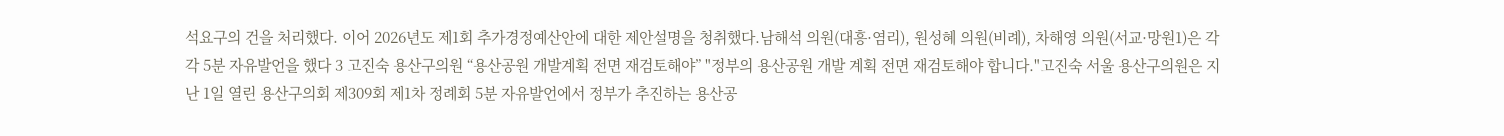석요구의 건을 처리했다. 이어 2026년도 제1회 추가경정예산안에 대한 제안설명을 청취했다.남해석 의원(대흥·염리), 원성혜 의원(비례), 차해영 의원(서교·망원1)은 각각 5분 자유발언을 했다 3 고진숙 용산구의원 “용산공원 개발계획 전면 재검토해야” "정부의 용산공원 개발 계획 전면 재검토해야 합니다."고진숙 서울 용산구의원은 지난 1일 열린 용산구의회 제309회 제1차 정례회 5분 자유발언에서 정부가 추진하는 용산공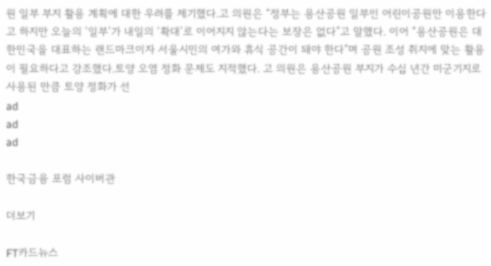원 일부 부지 활용 계획에 대한 우려를 제기했다.고 의원은 “정부는 용산공원 일부인 어린이공원만 이용한다고 하지만 오늘의 ‘일부’가 내일의 ‘확대’로 이어지지 않는다는 보장은 없다”고 말했다. 이어 “용산공원은 대한민국을 대표하는 랜드마크이자 서울시민의 여가와 휴식 공간이 돼야 한다”며 공원 조성 취지에 맞는 활용이 필요하다고 강조했다.토양 오염 정화 문제도 지적했다. 고 의원은 용산공원 부지가 수십 년간 미군기지로 사용된 만큼 토양 정화가 선
ad
ad
ad

한국금융 포럼 사이버관

더보기

FT카드뉴스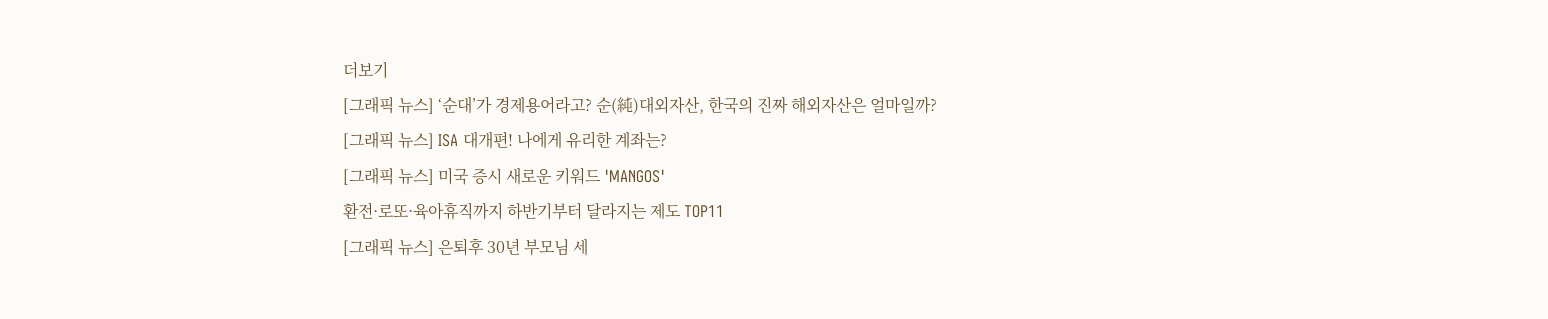더보기
[그래픽 뉴스] ‘순대’가 경제용어라고? 순(純)대외자산, 한국의 진짜 해외자산은 얼마일까?
[그래픽 뉴스] ISA 대개편! 나에게 유리한 계좌는?
[그래픽 뉴스] 미국 증시 새로운 키워드 'MANGOS'
환전·로또·육아휴직까지 하반기부터 달라지는 제도 TOP11
[그래픽 뉴스] 은퇴후 30년 부모님 세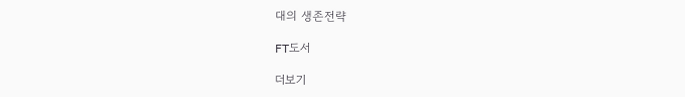대의 생존전략

FT도서

더보기